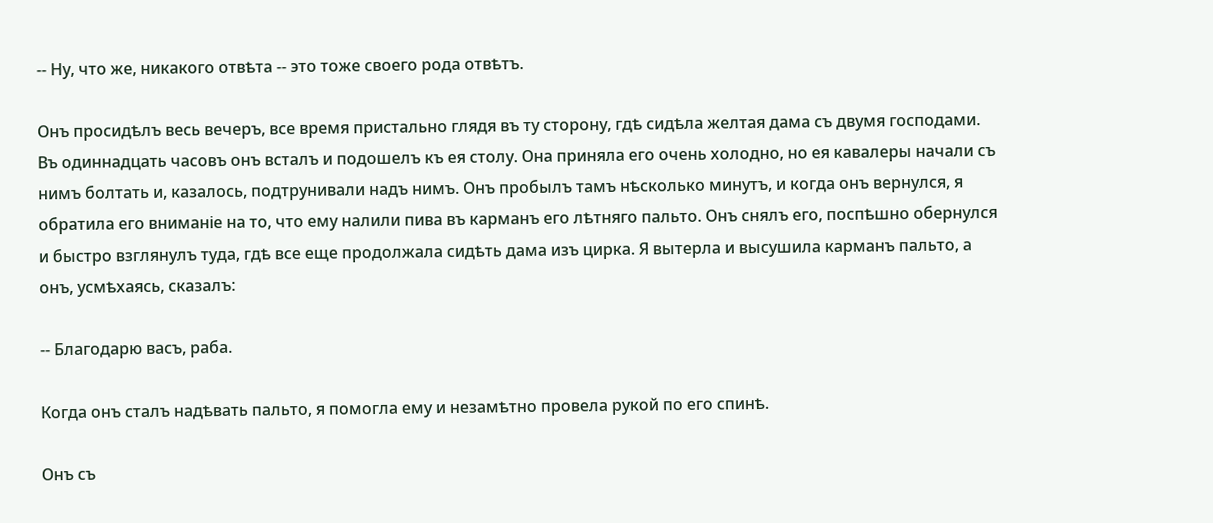-- Ну, что же, никакого отвѣта -- это тоже своего рода отвѣтъ.

Онъ просидѣлъ весь вечеръ, все время пристально глядя въ ту сторону, гдѣ сидѣла желтая дама съ двумя господами. Въ одиннадцать часовъ онъ всталъ и подошелъ къ ея столу. Она приняла его очень холодно, но ея кавалеры начали съ нимъ болтать и, казалось, подтрунивали надъ нимъ. Онъ пробылъ тамъ нѣсколько минутъ, и когда онъ вернулся, я обратила его вниманіе на то, что ему налили пива въ карманъ его лѣтняго пальто. Онъ снялъ его, поспѣшно обернулся и быстро взглянулъ туда, гдѣ все еще продолжала сидѣть дама изъ цирка. Я вытерла и высушила карманъ пальто, а онъ, усмѣхаясь, сказалъ:

-- Благодарю васъ, раба.

Когда онъ сталъ надѣвать пальто, я помогла ему и незамѣтно провела рукой по его спинѣ.

Онъ съ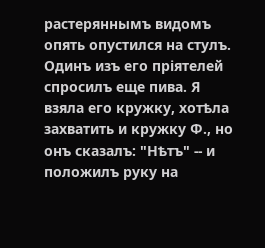растеряннымъ видомъ опять опустился на стулъ. Одинъ изъ его пріятелей спросилъ еще пива. Я взяла его кружку, хотѣла захватить и кружку Ф., но онъ сказалъ: "Нѣтъ" -- и положилъ руку на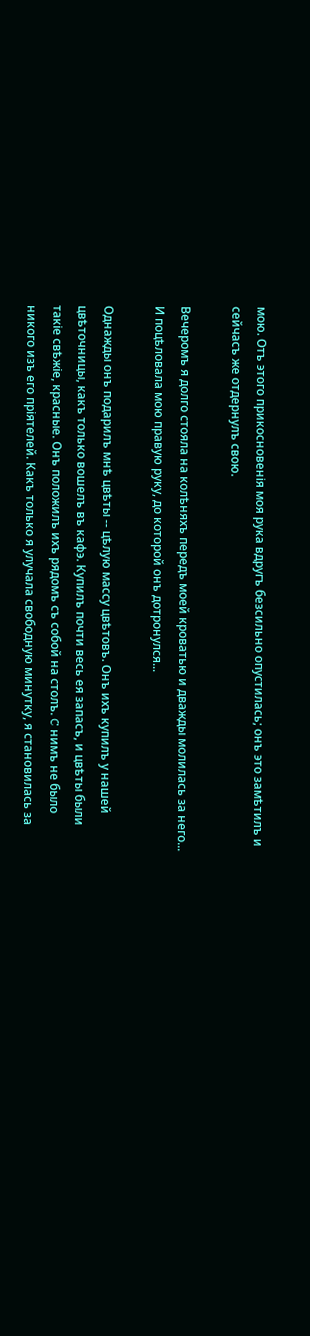мою. Отъ этого прикосновенія моя рука вдругъ безсильно опустилась; онъ это замѣтилъ и сейчасъ же отдернулъ свою.

Вечеромъ я долго стояла на колѣняхъ передъ моей кроватью и дважды молилась за него... И поцѣловала мою правую руку, до которой онъ дотронулся...

Однажды онъ подарилъ мнѣ цвѣты -- цѣлую массу цвѣтовъ. Онъ ихъ купилъ у нашей цвѣточницы, какъ только вошелъ въ кафэ. Купилъ почти весь ея запасъ, и цвѣты были такіе свѣжіе, красные. Онъ положилъ ихъ рядомъ съ собой на столъ. C нимъ не было никого изъ его пріятелей. Какъ только я улучала свободную минутку, я становилась за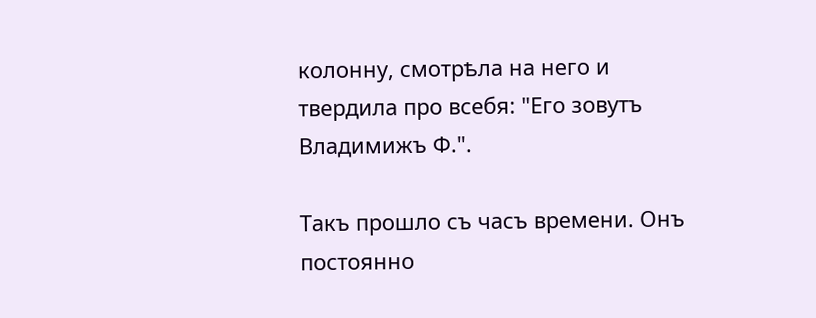колонну, смотрѣла на него и твердила про всебя: "Его зовутъ Владимижъ Ф.".

Такъ прошло съ часъ времени. Онъ постоянно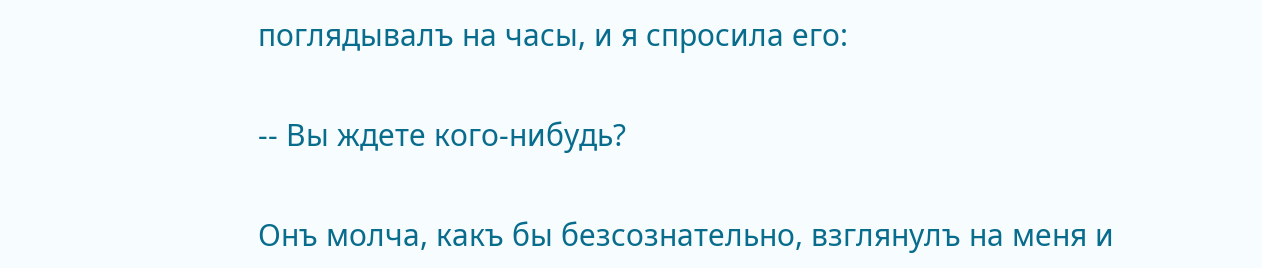поглядывалъ на часы, и я спросила его:

-- Вы ждете кого-нибудь?

Онъ молча, какъ бы безсознательно, взглянулъ на меня и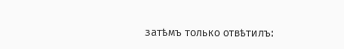затѣмъ только отвѣтилъ: